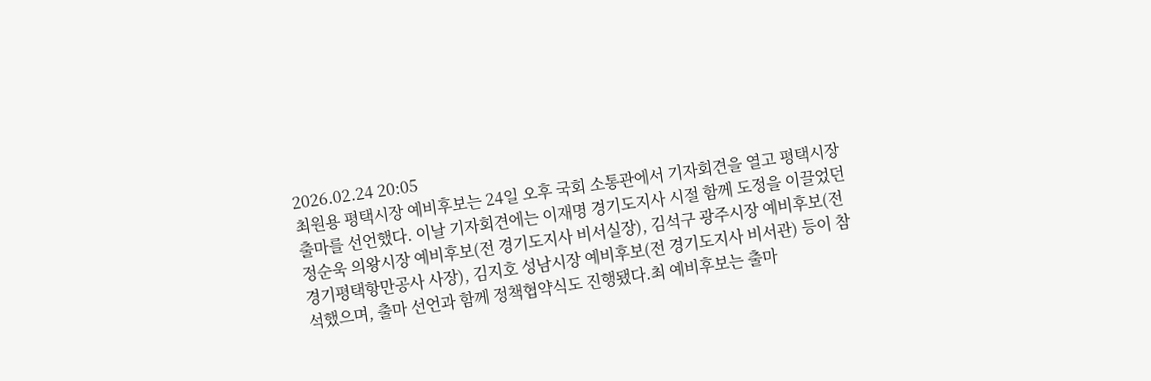2026.02.24 20:05
최원용 평택시장 예비후보는 24일 오후 국회 소통관에서 기자회견을 열고 평택시장 출마를 선언했다. 이날 기자회견에는 이재명 경기도지사 시절 함께 도정을 이끌었던 정순욱 의왕시장 예비후보(전 경기도지사 비서실장), 김석구 광주시장 예비후보(전 경기평택항만공사 사장), 김지호 성남시장 예비후보(전 경기도지사 비서관) 등이 참석했으며, 출마 선언과 함께 정책협약식도 진행됐다.최 예비후보는 출마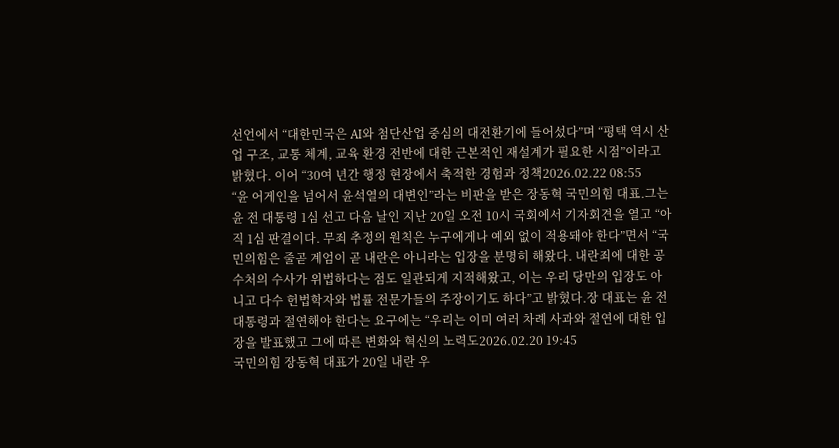선언에서 “대한민국은 AI와 첨단산업 중심의 대전환기에 들어섰다”며 “평택 역시 산업 구조, 교통 체계, 교육 환경 전반에 대한 근본적인 재설계가 필요한 시점”이라고 밝혔다. 이어 “30여 년간 행정 현장에서 축적한 경험과 정책2026.02.22 08:55
“윤 어게인을 넘어서 윤석열의 대변인”라는 비판을 받은 장동혁 국민의힘 대표.그는 윤 전 대통령 1심 선고 다음 날인 지난 20일 오전 10시 국회에서 기자회견을 열고 “아직 1심 판결이다. 무죄 추정의 원칙은 누구에게나 예외 없이 적용돼야 한다”면서 “국민의힘은 줄곧 계엄이 곧 내란은 아니라는 입장을 분명히 해왔다. 내란죄에 대한 공수처의 수사가 위법하다는 점도 일관되게 지적해왔고, 이는 우리 당만의 입장도 아니고 다수 헌법학자와 법률 전문가들의 주장이기도 하다”고 밝혔다.장 대표는 윤 전 대통령과 절연해야 한다는 요구에는 “우리는 이미 여러 차례 사과와 절연에 대한 입장을 발표했고 그에 따른 변화와 혁신의 노력도2026.02.20 19:45
국민의힘 장동혁 대표가 20일 내란 우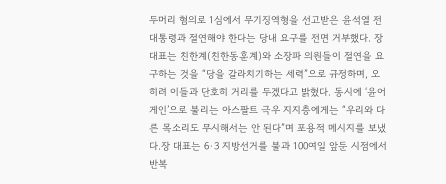두머리 혐의로 1심에서 무기징역형을 선고받은 윤석열 전 대통령과 절연해야 한다는 당내 요구를 전면 거부했다. 장 대표는 친한계(친한동훈계)와 소장파 의원들이 절연을 요구하는 것을 “당을 갈라치기하는 세력”으로 규정하며, 오히려 이들과 단호히 거리를 두겠다고 밝혔다. 동시에 ‘윤어게인’으로 불리는 아스팔트 극우 지지층에게는 “우리와 다른 목소리도 무시해서는 안 된다”며 포용적 메시지를 보냈다.장 대표는 6·3 지방선거를 불과 100여일 앞둔 시점에서 반복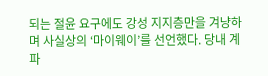되는 절윤 요구에도 강성 지지층만을 겨냥하며 사실상의 ‘마이웨이’를 선언했다. 당내 계파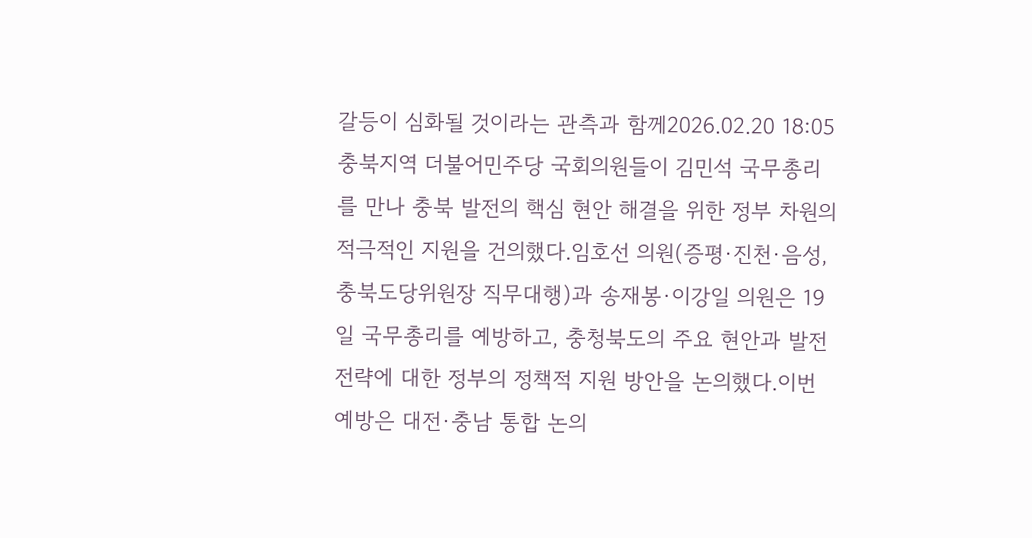갈등이 심화될 것이라는 관측과 함께2026.02.20 18:05
충북지역 더불어민주당 국회의원들이 김민석 국무총리를 만나 충북 발전의 핵심 현안 해결을 위한 정부 차원의 적극적인 지원을 건의했다.임호선 의원(증평·진천·음성, 충북도당위원장 직무대행)과 송재봉·이강일 의원은 19일 국무총리를 예방하고, 충청북도의 주요 현안과 발전 전략에 대한 정부의 정책적 지원 방안을 논의했다.이번 예방은 대전·충남 통합 논의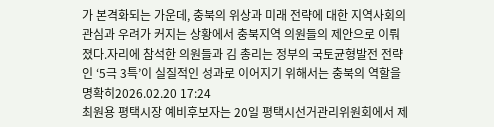가 본격화되는 가운데, 충북의 위상과 미래 전략에 대한 지역사회의 관심과 우려가 커지는 상황에서 충북지역 의원들의 제안으로 이뤄졌다.자리에 참석한 의원들과 김 총리는 정부의 국토균형발전 전략인 ‘5극 3특’이 실질적인 성과로 이어지기 위해서는 충북의 역할을 명확히2026.02.20 17:24
최원용 평택시장 예비후보자는 20일 평택시선거관리위원회에서 제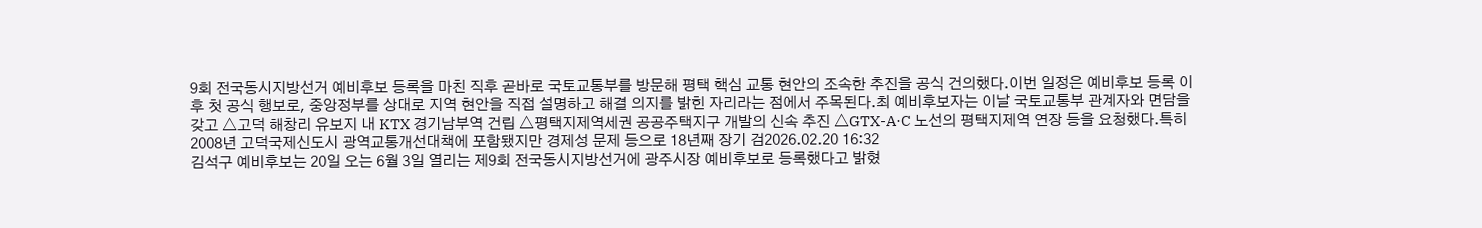9회 전국동시지방선거 예비후보 등록을 마친 직후 곧바로 국토교통부를 방문해 평택 핵심 교통 현안의 조속한 추진을 공식 건의했다.이번 일정은 예비후보 등록 이후 첫 공식 행보로, 중앙정부를 상대로 지역 현안을 직접 설명하고 해결 의지를 밝힌 자리라는 점에서 주목된다.최 예비후보자는 이날 국토교통부 관계자와 면담을 갖고 △고덕 해창리 유보지 내 KTX 경기남부역 건립 △평택지제역세권 공공주택지구 개발의 신속 추진 △GTX-A·C 노선의 평택지제역 연장 등을 요청했다.특히 2008년 고덕국제신도시 광역교통개선대책에 포함됐지만 경제성 문제 등으로 18년째 장기 검2026.02.20 16:32
김석구 예비후보는 20일 오는 6월 3일 열리는 제9회 전국동시지방선거에 광주시장 예비후보로 등록했다고 밝혔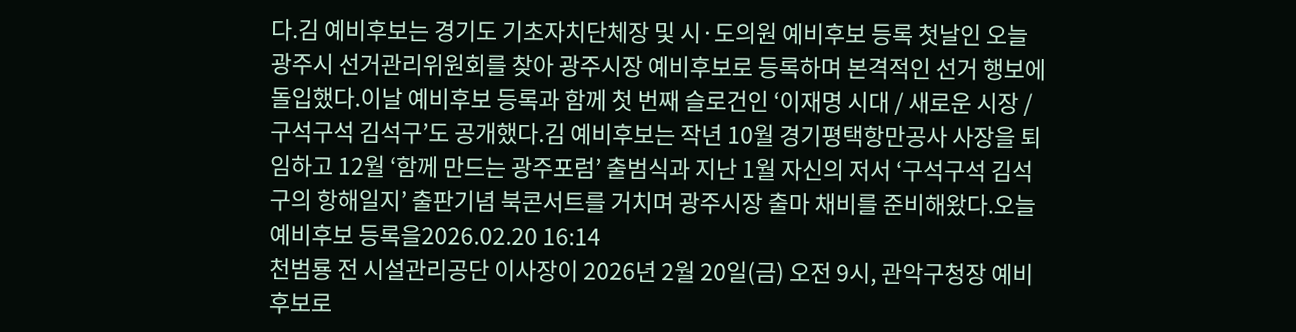다.김 예비후보는 경기도 기초자치단체장 및 시·도의원 예비후보 등록 첫날인 오늘 광주시 선거관리위원회를 찾아 광주시장 예비후보로 등록하며 본격적인 선거 행보에 돌입했다.이날 예비후보 등록과 함께 첫 번째 슬로건인 ‘이재명 시대 / 새로운 시장 / 구석구석 김석구’도 공개했다.김 예비후보는 작년 10월 경기평택항만공사 사장을 퇴임하고 12월 ‘함께 만드는 광주포럼’ 출범식과 지난 1월 자신의 저서 ‘구석구석 김석구의 항해일지’ 출판기념 북콘서트를 거치며 광주시장 출마 채비를 준비해왔다.오늘 예비후보 등록을2026.02.20 16:14
천범룡 전 시설관리공단 이사장이 2026년 2월 20일(금) 오전 9시, 관악구청장 예비후보로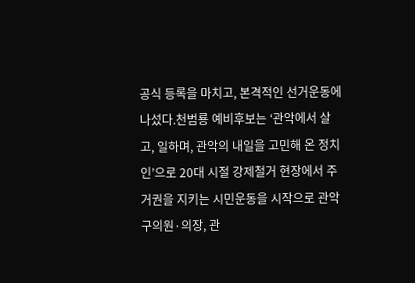공식 등록을 마치고, 본격적인 선거운동에 나섰다.천범룡 예비후보는 ‘관악에서 살고, 일하며, 관악의 내일을 고민해 온 정치인’으로 20대 시절 강제철거 현장에서 주거권을 지키는 시민운동을 시작으로 관악구의원·의장, 관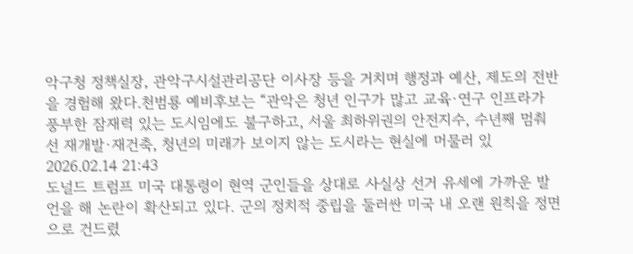악구청 정책실장, 관악구시설관리공단 이사장 등을 거치며 행정과 예산, 제도의 전반을 경험해 왔다.천범룡 예비후보는 “관악은 청년 인구가 많고 교육·연구 인프라가 풍부한 잠재력 있는 도시임에도 불구하고, 서울 최하위권의 안전지수, 수년째 멈춰 선 재개발·재건축, 청년의 미래가 보이지 않는 도시라는 현실에 머물러 있2026.02.14 21:43
도널드 트럼프 미국 대통령이 현역 군인들을 상대로 사실상 선거 유세에 가까운 발언을 해 논란이 확산되고 있다. 군의 정치적 중립을 둘러싼 미국 내 오랜 원칙을 정면으로 건드렸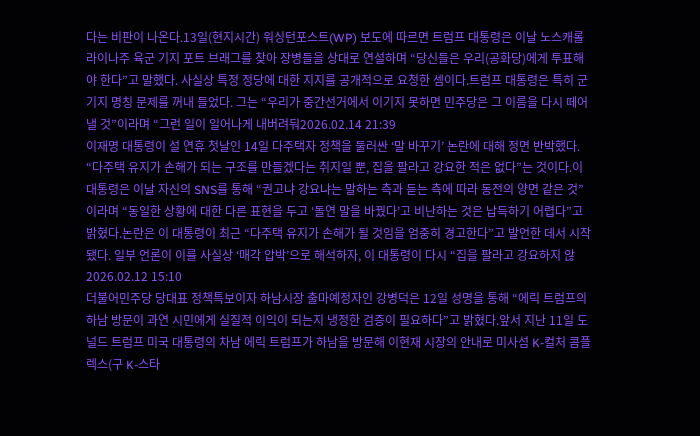다는 비판이 나온다.13일(현지시간) 워싱턴포스트(WP) 보도에 따르면 트럼프 대통령은 이날 노스캐롤라이나주 육군 기지 포트 브래그를 찾아 장병들을 상대로 연설하며 “당신들은 우리(공화당)에게 투표해야 한다”고 말했다. 사실상 특정 정당에 대한 지지를 공개적으로 요청한 셈이다.트럼프 대통령은 특히 군 기지 명칭 문제를 꺼내 들었다. 그는 “우리가 중간선거에서 이기지 못하면 민주당은 그 이름을 다시 떼어낼 것”이라며 “그런 일이 일어나게 내버려둬2026.02.14 21:39
이재명 대통령이 설 연휴 첫날인 14일 다주택자 정책을 둘러싼 ‘말 바꾸기’ 논란에 대해 정면 반박했다. “다주택 유지가 손해가 되는 구조를 만들겠다는 취지일 뿐, 집을 팔라고 강요한 적은 없다”는 것이다.이 대통령은 이날 자신의 SNS를 통해 “권고냐 강요냐는 말하는 측과 듣는 측에 따라 동전의 양면 같은 것”이라며 “동일한 상황에 대한 다른 표현을 두고 ‘돌연 말을 바꿨다’고 비난하는 것은 납득하기 어렵다”고 밝혔다.논란은 이 대통령이 최근 “다주택 유지가 손해가 될 것임을 엄중히 경고한다”고 발언한 데서 시작됐다. 일부 언론이 이를 사실상 ‘매각 압박’으로 해석하자, 이 대통령이 다시 “집을 팔라고 강요하지 않2026.02.12 15:10
더불어민주당 당대표 정책특보이자 하남시장 출마예정자인 강병덕은 12일 성명을 통해 “에릭 트럼프의 하남 방문이 과연 시민에게 실질적 이익이 되는지 냉정한 검증이 필요하다”고 밝혔다.앞서 지난 11일 도널드 트럼프 미국 대통령의 차남 에릭 트럼프가 하남을 방문해 이현재 시장의 안내로 미사섬 K-컬처 콤플렉스(구 K-스타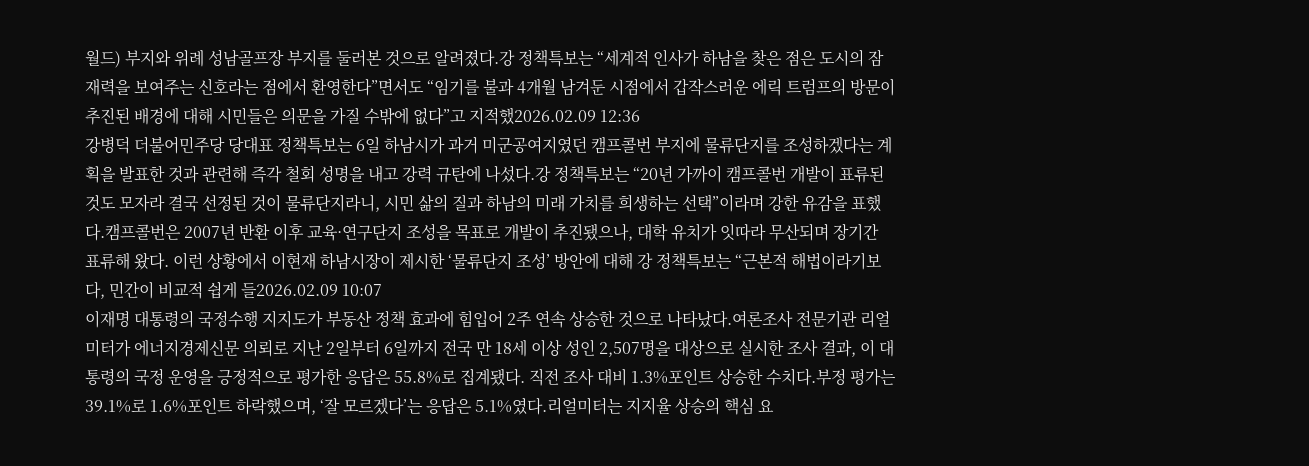월드) 부지와 위례 성남골프장 부지를 둘러본 것으로 알려졌다.강 정책특보는 “세계적 인사가 하남을 찾은 점은 도시의 잠재력을 보여주는 신호라는 점에서 환영한다”면서도 “임기를 불과 4개월 남겨둔 시점에서 갑작스러운 에릭 트럼프의 방문이 추진된 배경에 대해 시민들은 의문을 가질 수밖에 없다”고 지적했2026.02.09 12:36
강병덕 더불어민주당 당대표 정책특보는 6일 하남시가 과거 미군공여지였던 캠프콜번 부지에 물류단지를 조성하겠다는 계획을 발표한 것과 관련해 즉각 철회 성명을 내고 강력 규탄에 나섰다.강 정책특보는 “20년 가까이 캠프콜번 개발이 표류된 것도 모자라 결국 선정된 것이 물류단지라니, 시민 삶의 질과 하남의 미래 가치를 희생하는 선택”이라며 강한 유감을 표했다.캠프콜번은 2007년 반환 이후 교육·연구단지 조성을 목표로 개발이 추진됐으나, 대학 유치가 잇따라 무산되며 장기간 표류해 왔다. 이런 상황에서 이현재 하남시장이 제시한 ‘물류단지 조성’ 방안에 대해 강 정책특보는 “근본적 해법이라기보다, 민간이 비교적 쉽게 들2026.02.09 10:07
이재명 대통령의 국정수행 지지도가 부동산 정책 효과에 힘입어 2주 연속 상승한 것으로 나타났다.여론조사 전문기관 리얼미터가 에너지경제신문 의뢰로 지난 2일부터 6일까지 전국 만 18세 이상 성인 2,507명을 대상으로 실시한 조사 결과, 이 대통령의 국정 운영을 긍정적으로 평가한 응답은 55.8%로 집계됐다. 직전 조사 대비 1.3%포인트 상승한 수치다.부정 평가는 39.1%로 1.6%포인트 하락했으며, ‘잘 모르겠다’는 응답은 5.1%였다.리얼미터는 지지율 상승의 핵심 요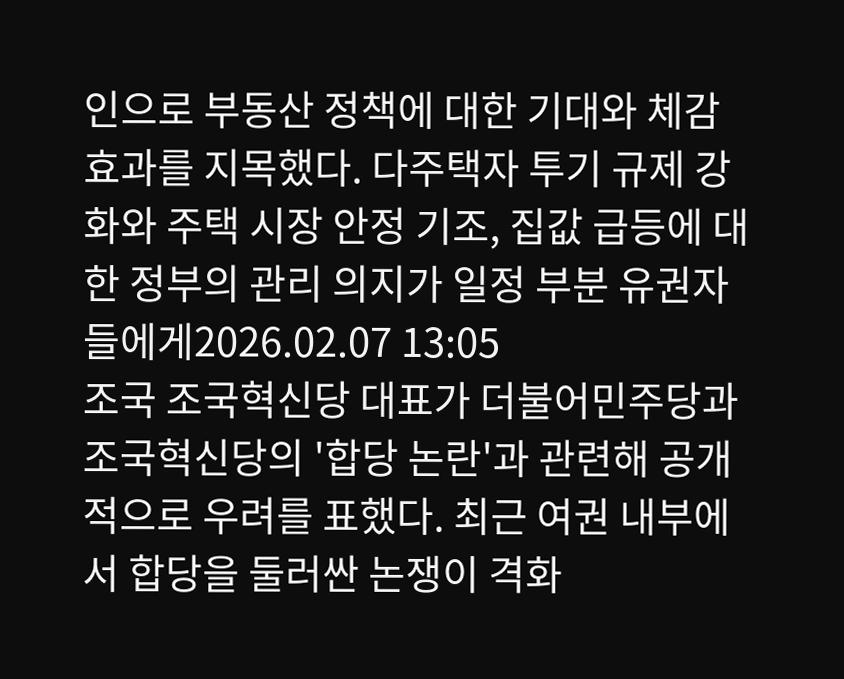인으로 부동산 정책에 대한 기대와 체감 효과를 지목했다. 다주택자 투기 규제 강화와 주택 시장 안정 기조, 집값 급등에 대한 정부의 관리 의지가 일정 부분 유권자들에게2026.02.07 13:05
조국 조국혁신당 대표가 더불어민주당과 조국혁신당의 '합당 논란'과 관련해 공개적으로 우려를 표했다. 최근 여권 내부에서 합당을 둘러싼 논쟁이 격화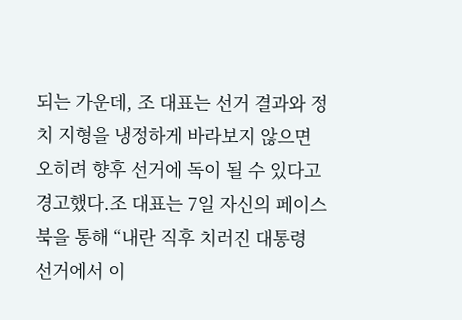되는 가운데, 조 대표는 선거 결과와 정치 지형을 냉정하게 바라보지 않으면 오히려 향후 선거에 독이 될 수 있다고 경고했다.조 대표는 7일 자신의 페이스북을 통해 “내란 직후 치러진 대통령 선거에서 이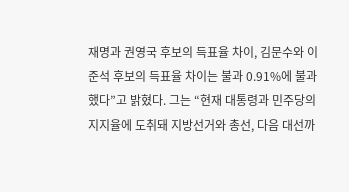재명과 권영국 후보의 득표율 차이, 김문수와 이준석 후보의 득표율 차이는 불과 0.91%에 불과했다”고 밝혔다. 그는 “현재 대통령과 민주당의 지지율에 도취돼 지방선거와 총선, 다음 대선까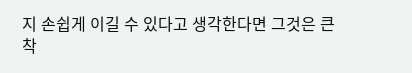지 손쉽게 이길 수 있다고 생각한다면 그것은 큰 착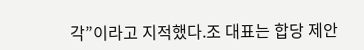각”이라고 지적했다.조 대표는 합당 제안